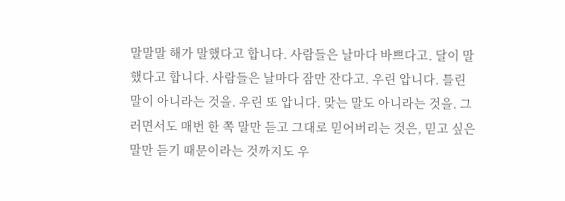말말말 해가 말했다고 합니다. 사람들은 날마다 바쁘다고. 달이 말했다고 합니다. 사람들은 날마다 잠만 잔다고. 우린 압니다. 틀린 말이 아니라는 것을. 우린 또 압니다. 맞는 말도 아니라는 것을. 그러면서도 매번 한 쪽 말만 듣고 그대로 믿어버리는 것은, 믿고 싶은 말만 듣기 때문이라는 것까지도 우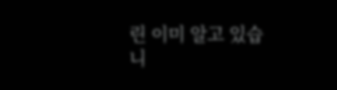린 이미 알고 있습니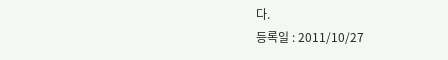다.
등록일 : 2011/10/27